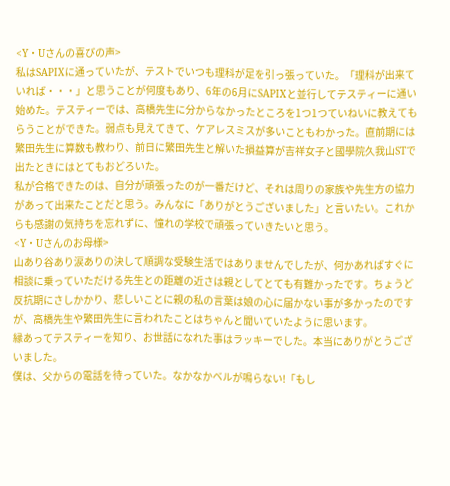<Y・Uさんの喜びの声>
私はSAPIXに通っていたが、テストでいつも理科が足を引っ張っていた。「理科が出来ていれば・・・」と思うことが何度もあり、6年の6月にSAPIXと並行してテスティーに通い始めた。テスティーでは、高橋先生に分からなかったところを1つ1つていねいに教えてもらうことができた。弱点も見えてきて、ケアレスミスが多いこともわかった。直前期には繁田先生に算数も教わり、前日に繁田先生と解いた損益算が吉祥女子と國學院久我山STで出たときにはとてもおどろいた。
私が合格できたのは、自分が頑張ったのが一番だけど、それは周りの家族や先生方の協力があって出来たことだと思う。みんなに「ありがとうございました」と言いたい。これからも感謝の気持ちを忘れずに、憧れの学校で頑張っていきたいと思う。
<Y・Uさんのお母様>
山あり谷あり涙ありの決して順調な受験生活ではありませんでしたが、何かあればすぐに相談に乗っていただける先生との距離の近さは親としてとても有難かったです。ちょうど反抗期にさしかかり、悲しいことに親の私の言葉は娘の心に届かない事が多かったのですが、高橋先生や繁田先生に言われたことはちゃんと聞いていたように思います。
縁あってテスティーを知り、お世話になれた事はラッキーでした。本当にありがとうございました。
僕は、父からの電話を待っていた。なかなかベルが鳴らない!「もし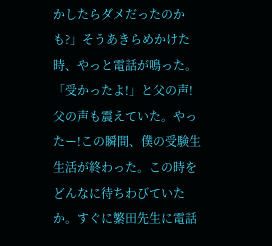かしたらダメだったのかも?」そうあきらめかけた時、やっと電話が鳴った。「受かったよ!」と父の声!父の声も震えていた。やったー!この瞬間、僕の受験生生活が終わった。この時をどんなに待ちわびていたか。すぐに繁田先生に電話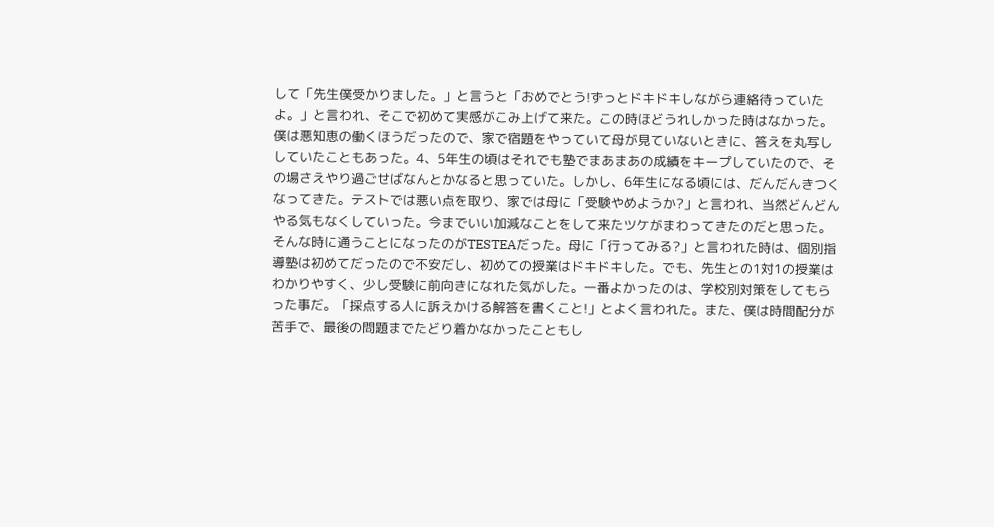して「先生僕受かりました。」と言うと「おめでとう!ずっとドキドキしながら連絡待っていたよ。」と言われ、そこで初めて実感がこみ上げて来た。この時ほどうれしかった時はなかった。
僕は悪知恵の働くほうだったので、家で宿題をやっていて母が見ていないときに、答えを丸写ししていたこともあった。4、5年生の頃はそれでも塾でまあまあの成績をキープしていたので、その場さえやり過ごせばなんとかなると思っていた。しかし、6年生になる頃には、だんだんきつくなってきた。テストでは悪い点を取り、家では母に「受験やめようか?」と言われ、当然どんどんやる気もなくしていった。今までいい加減なことをして来たツケがまわってきたのだと思った。
そんな時に通うことになったのがTESTEAだった。母に「行ってみる?」と言われた時は、個別指導塾は初めてだったので不安だし、初めての授業はドキドキした。でも、先生との1対1の授業はわかりやすく、少し受験に前向きになれた気がした。一番よかったのは、学校別対策をしてもらった事だ。「採点する人に訴えかける解答を書くこと!」とよく言われた。また、僕は時間配分が苦手で、最後の問題までたどり着かなかったこともし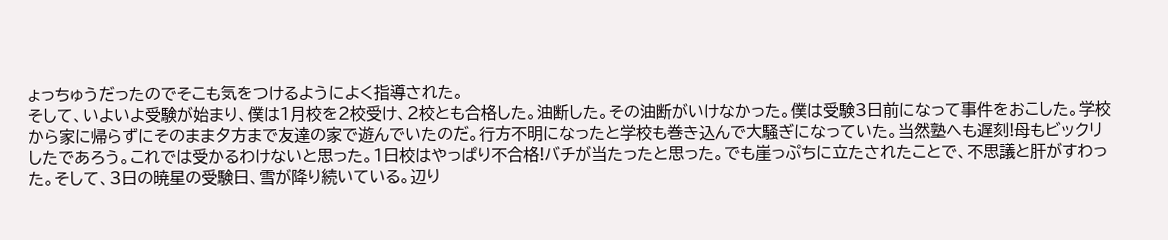ょっちゅうだったのでそこも気をつけるようによく指導された。
そして、いよいよ受験が始まり、僕は1月校を2校受け、2校とも合格した。油断した。その油断がいけなかった。僕は受験3日前になって事件をおこした。学校から家に帰らずにそのまま夕方まで友達の家で遊んでいたのだ。行方不明になったと学校も巻き込んで大騒ぎになっていた。当然塾へも遅刻!母もビックリしたであろう。これでは受かるわけないと思った。1日校はやっぱり不合格!バチが当たったと思った。でも崖っぷちに立たされたことで、不思議と肝がすわった。そして、3日の暁星の受験日、雪が降り続いている。辺り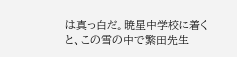は真っ白だ。暁星中学校に着くと、この雪の中で繁田先生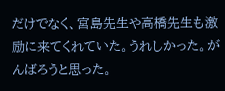だけでなく、宮島先生や高橋先生も激励に来てくれていた。うれしかった。がんばろうと思った。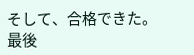そして、合格できた。最後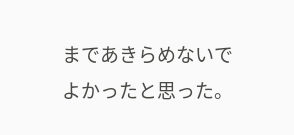まであきらめないでよかったと思った。